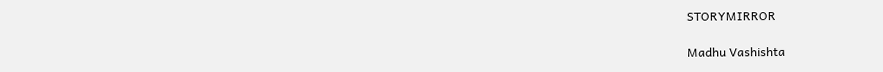STORYMIRROR

Madhu Vashishta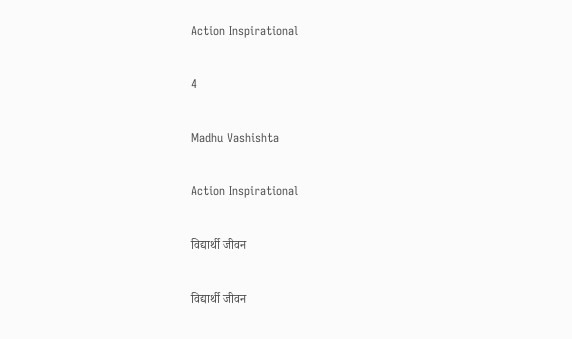Action Inspirational

4

Madhu Vashishta

Action Inspirational

विद्यार्थी जीवन

विद्यार्थी जीवन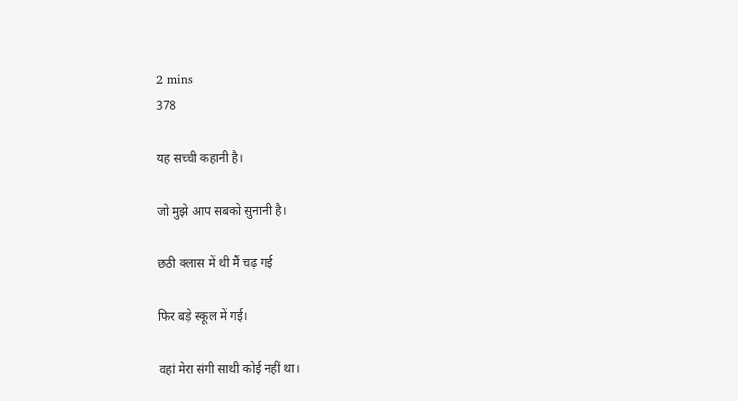2 mins
378

यह सच्ची कहानी है।

जो मुझे आप सबको सुनानी है।

छठी क्लास में थी मैं चढ़ गई

फिर बड़े स्कूल में गई।

वहां मेरा संगी साथी कोई नहीं था।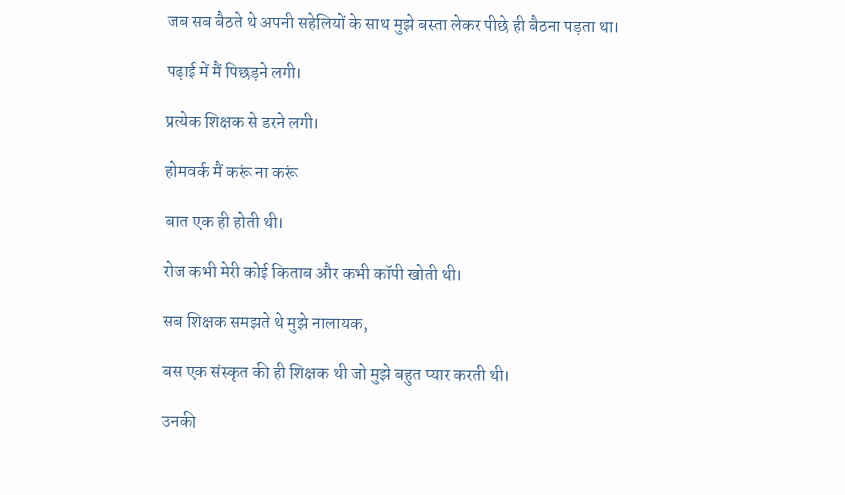जब सब बैठते थे अपनी सहेलियों के साथ मुझे बस्ता लेकर पीछे ही बैठना पड़ता था।

पढ़ाई में मैं पिछड़ने लगी।

प्रत्येक शिक्षक से डरने लगी।

होमवर्क मैं करूं ना करूं

बात एक ही होती थी।

रोज कभी मेरी कोई किताब और कभी कॉपी खोती थी।

सब शिक्षक समझते थे मुझे नालायक,

बस एक संस्कृत की ही शिक्षक थी जो मुझे बहुत प्यार करती थी।

उनकी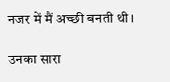नजर में मैं अच्छी बनती थी।

उनका सारा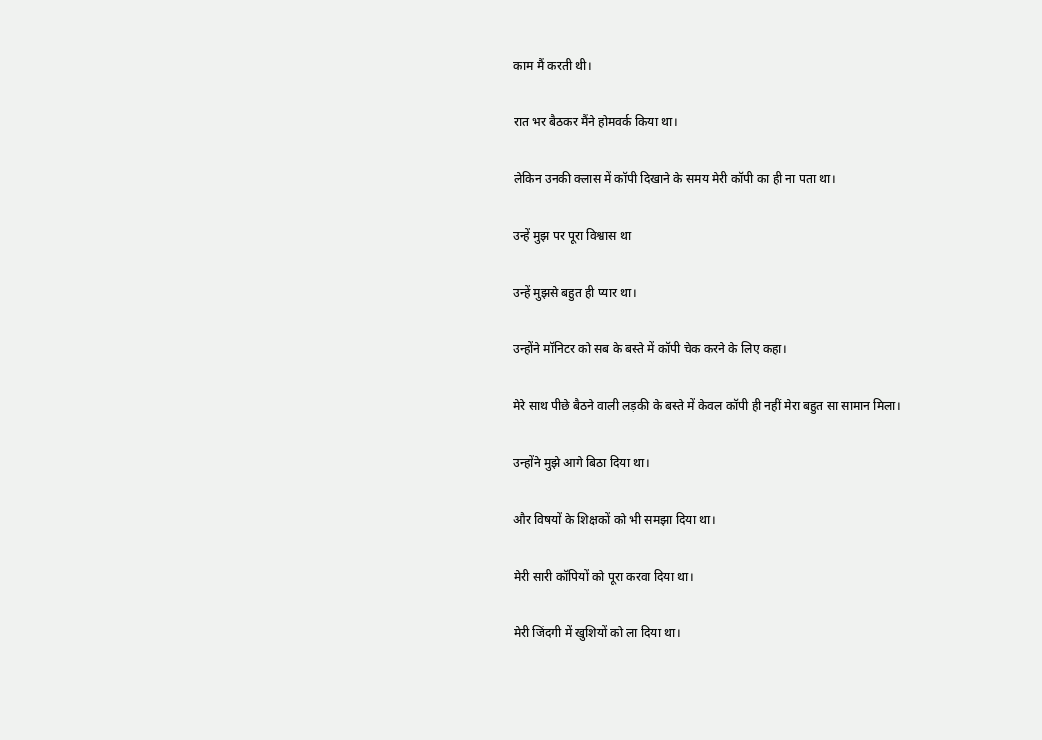काम मैं करती थी।

रात भर बैठकर मैंने होमवर्क किया था।

लेकिन उनकी क्लास में कॉपी दिखाने के समय मेरी कॉपी का ही ना पता था।

उन्हें मुझ पर पूरा विश्वास था

उन्हें मुझसे बहुत ही प्यार था।

उन्होंने मॉनिटर को सब के बस्ते में कॉपी चेक करने के लिए कहा।

मेरे साथ पीछे बैठने वाली लड़की के बस्ते में केवल कॉपी ही नहीं मेरा बहुत सा सामान मिला।

उन्होंने मुझे आगे बिठा दिया था।

और विषयों के शिक्षकों को भी समझा दिया था।

मेरी सारी कॉपियों को पूरा करवा दिया था।

मेरी जिंदगी में खुशियों को ला दिया था।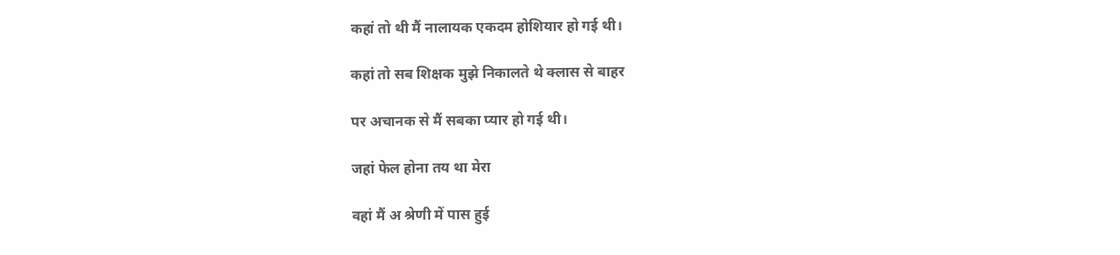कहां तो थी मैं नालायक एकदम होशियार हो गई थी।

कहां तो सब शिक्षक मुझे निकालते थे क्लास से बाहर

पर अचानक से मैं सबका प्यार हो गई थी।

जहां फेल होना तय था मेरा

वहां मैं अ श्रेणी में पास हुई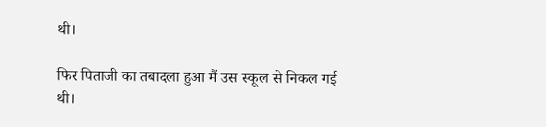थी।

फिर पिताजी का तबादला हुआ मैं उस स्कूल से निकल गई थी।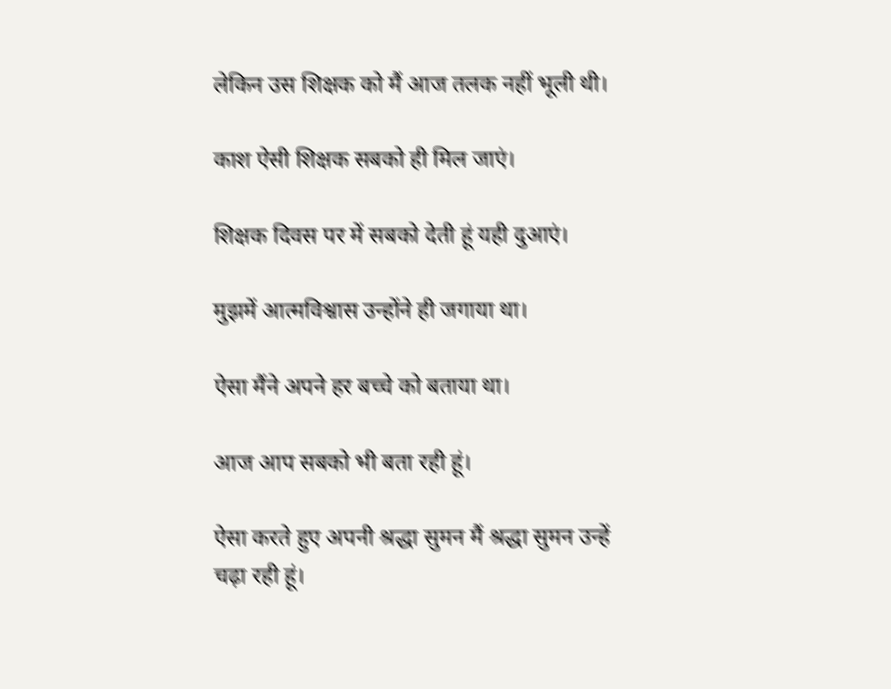लेकिन उस शिक्षक को मैं आज तलक नहीं भूली थी।

काश ऐसी शिक्षक सबको ही मिल जाएं।

शिक्षक दिवस पर में सबको देती हूं यही दुआएं।

मुझमें आत्मविश्वास उन्होंने ही जगाया था।

ऐसा मैंने अपने हर बच्चे को बताया था।

आज आप सबको भी बता रही हूं।

ऐसा करते हुए अपनी श्रद्धा सुमन मैं श्रद्धा सुमन उन्हें चढ़ा रही हूं।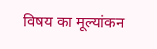विषय का मूल्यांकन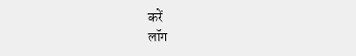करें
लॉग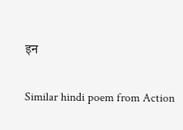इन

Similar hindi poem from Action